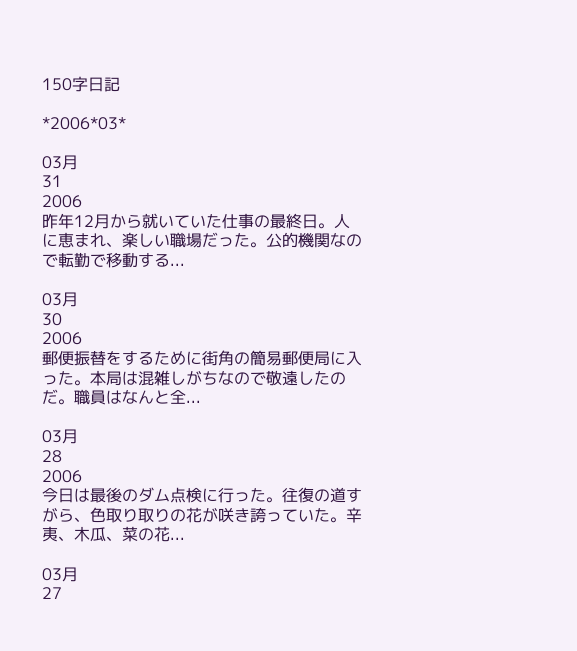150字日記

*2006*03*

03月
31
2006
昨年12月から就いていた仕事の最終日。人に恵まれ、楽しい職場だった。公的機関なので転勤で移動する...

03月
30
2006
郵便振替をするために街角の簡易郵便局に入った。本局は混雑しがちなので敬遠したのだ。職員はなんと全...

03月
28
2006
今日は最後のダム点検に行った。往復の道すがら、色取り取りの花が咲き誇っていた。辛夷、木瓜、菜の花...

03月
27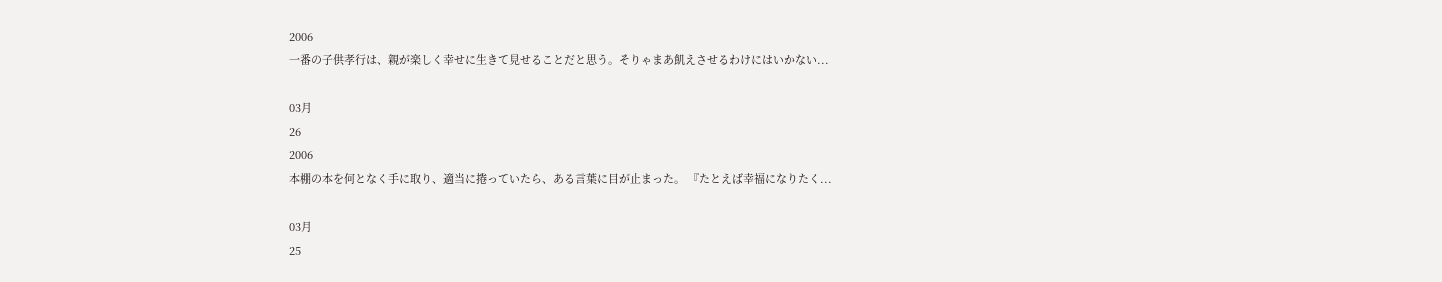2006
一番の子供孝行は、親が楽しく幸せに生きて見せることだと思う。そりゃまあ飢えさせるわけにはいかない...

03月
26
2006
本棚の本を何となく手に取り、適当に捲っていたら、ある言葉に目が止まった。 『たとえば幸福になりたく...

03月
25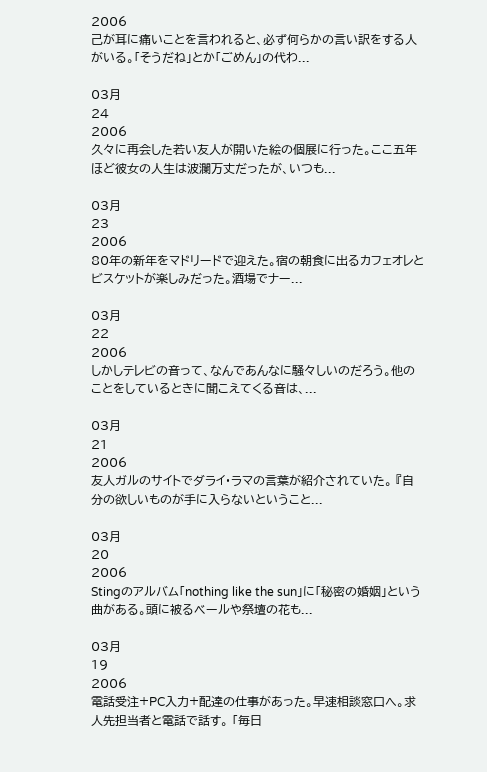2006
己が耳に痛いことを言われると、必ず何らかの言い訳をする人がいる。「そうだね」とか「ごめん」の代わ...

03月
24
2006
久々に再会した若い友人が開いた絵の個展に行った。ここ五年ほど彼女の人生は波瀾万丈だったが、いつも...

03月
23
2006
80年の新年をマドリードで迎えた。宿の朝食に出るカフェオレとビスケットが楽しみだった。酒場でナー...

03月
22
2006
しかしテレビの音って、なんであんなに騒々しいのだろう。他のことをしているときに聞こえてくる音は、...

03月
21
2006
友人ガルのサイトでダライ・ラマの言葉が紹介されていた。 『自分の欲しいものが手に入らないということ...

03月
20
2006
Stingのアルバム「nothing like the sun」に「秘密の婚姻」という曲がある。頭に被るベールや祭壇の花も...

03月
19
2006
電話受注+PC入力+配達の仕事があった。早速相談窓口へ。求人先担当者と電話で話す。 「毎日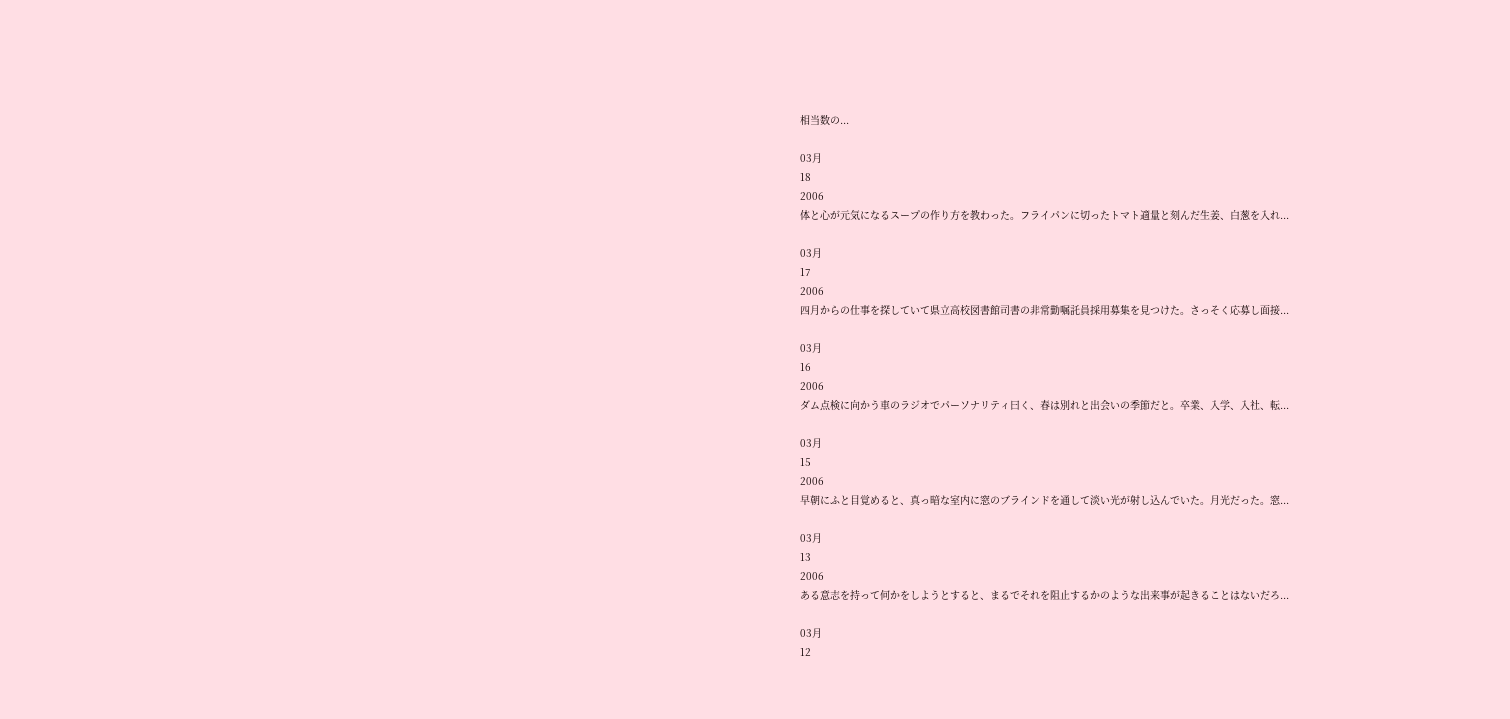相当数の...

03月
18
2006
体と心が元気になるスープの作り方を教わった。フライパンに切ったトマト適量と刻んだ生姜、白葱を入れ...

03月
17
2006
四月からの仕事を探していて県立高校図書館司書の非常勤嘱託員採用募集を見つけた。さっそく応募し面接...

03月
16
2006
ダム点検に向かう車のラジオでパーソナリティ曰く、春は別れと出会いの季節だと。卒業、入学、入社、転...

03月
15
2006
早朝にふと目覚めると、真っ暗な室内に窓のブラインドを通して淡い光が射し込んでいた。月光だった。窓...

03月
13
2006
ある意志を持って何かをしようとすると、まるでそれを阻止するかのような出来事が起きることはないだろ...

03月
12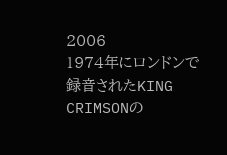2006
1974年にロンドンで録音されたKING CRIMSONの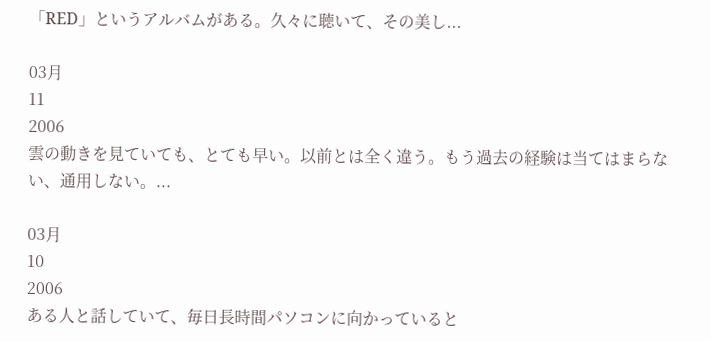「RED」というアルバムがある。久々に聴いて、その美し...

03月
11
2006
雲の動きを見ていても、とても早い。以前とは全く違う。もう過去の経験は当てはまらない、通用しない。...

03月
10
2006
ある人と話していて、毎日長時間パソコンに向かっていると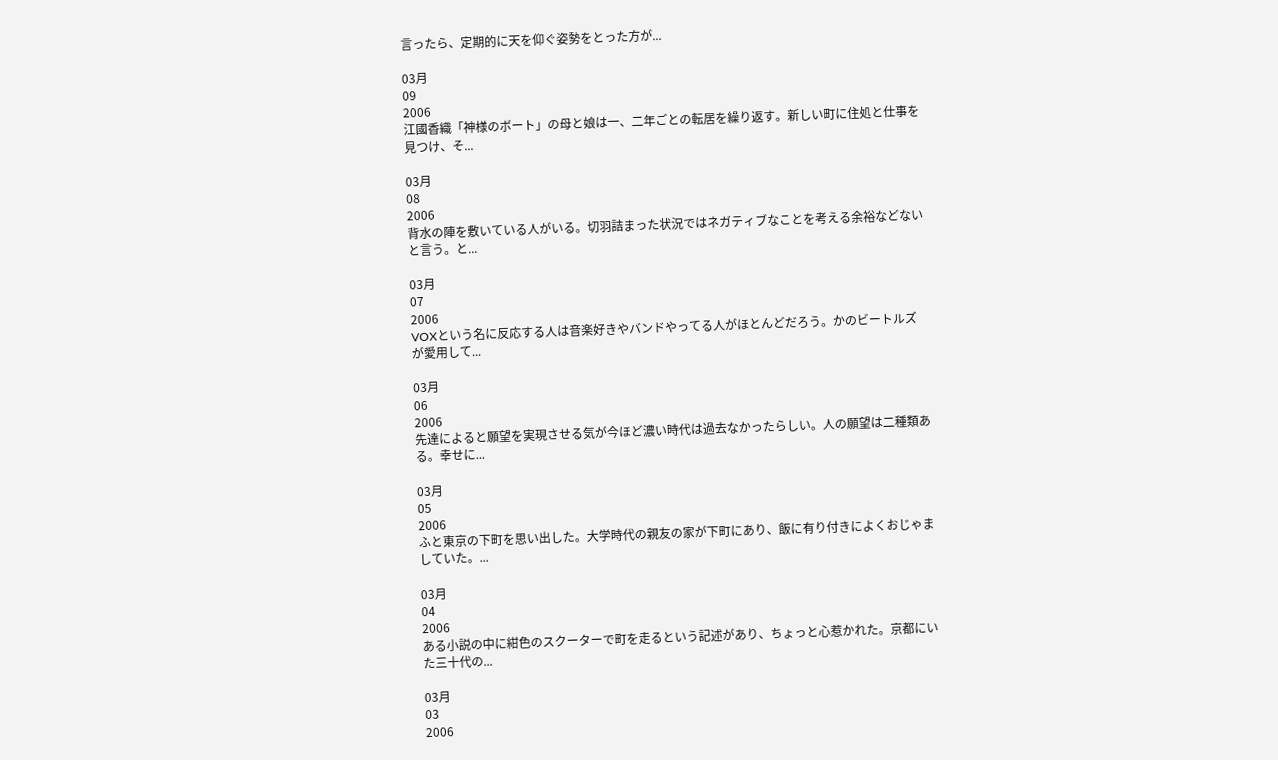言ったら、定期的に天を仰ぐ姿勢をとった方が...

03月
09
2006
江國香織「神様のボート」の母と娘は一、二年ごとの転居を繰り返す。新しい町に住処と仕事を見つけ、そ...

03月
08
2006
背水の陣を敷いている人がいる。切羽詰まった状況ではネガティブなことを考える余裕などないと言う。と...

03月
07
2006
VOXという名に反応する人は音楽好きやバンドやってる人がほとんどだろう。かのビートルズが愛用して...

03月
06
2006
先達によると願望を実現させる気が今ほど濃い時代は過去なかったらしい。人の願望は二種類ある。幸せに...

03月
05
2006
ふと東京の下町を思い出した。大学時代の親友の家が下町にあり、飯に有り付きによくおじゃましていた。...

03月
04
2006
ある小説の中に紺色のスクーターで町を走るという記述があり、ちょっと心惹かれた。京都にいた三十代の...

03月
03
2006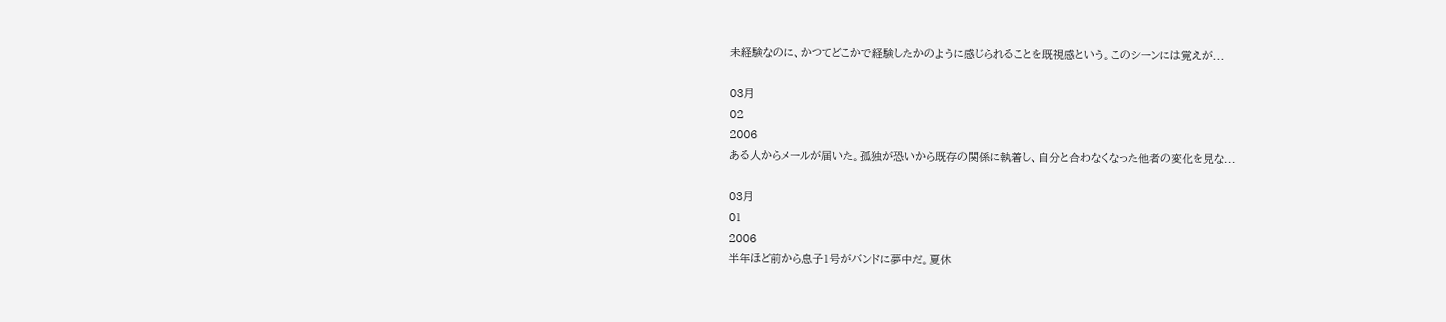未経験なのに、かつてどこかで経験したかのように感じられることを既視感という。このシーンには覚えが...

03月
02
2006
ある人からメールが届いた。孤独が恐いから既存の関係に執着し、自分と合わなくなった他者の変化を見な...

03月
01
2006
半年ほど前から息子1号がバンドに夢中だ。夏休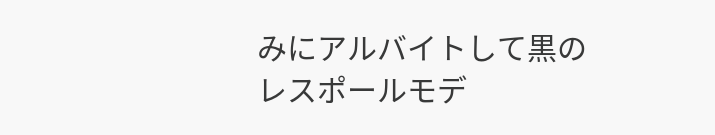みにアルバイトして黒のレスポールモデ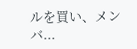ルを買い、メンバ...